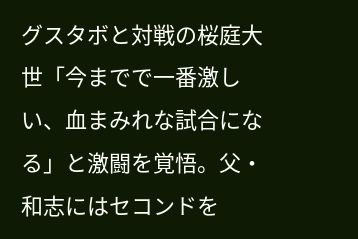グスタボと対戦の桜庭大世「今までで一番激しい、血まみれな試合になる」と激闘を覚悟。父・和志にはセコンドを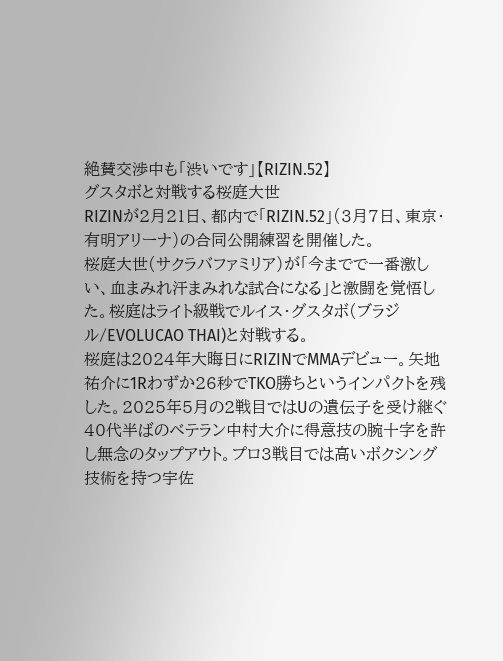絶賛交渉中も「渋いです」【RIZIN.52】
グスタボと対戦する桜庭大世
RIZINが2月21日、都内で「RIZIN.52」(3月7日、東京・有明アリーナ)の合同公開練習を開催した。
桜庭大世(サクラバファミリア)が「今までで一番激しい、血まみれ汗まみれな試合になる」と激闘を覚悟した。桜庭はライト級戦でルイス・グスタボ(ブラジル/EVOLUCAO THAI)と対戦する。
桜庭は2024年大晦日にRIZINでMMAデビュー。矢地祐介に1Rわずか26秒でTKO勝ちというインパクトを残した。2025年5月の2戦目ではUの遺伝子を受け継ぐ40代半ばのベテラン中村大介に得意技の腕十字を許し無念のタップアウト。プロ3戦目では高いボクシング技術を持つ宇佐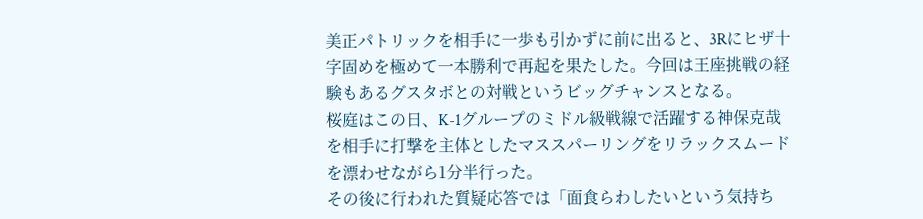美正パトリックを相手に一歩も引かずに前に出ると、3Rにヒザ十字固めを極めて一本勝利で再起を果たした。今回は王座挑戦の経験もあるグスタボとの対戦というビッグチャンスとなる。
桜庭はこの日、K-1グループのミドル級戦線で活躍する神保克哉を相手に打撃を主体としたマススパーリングをリラックスムードを漂わせながら1分半行った。
その後に行われた質疑応答では「面食らわしたいという気持ち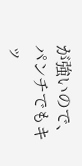が強いので、パンチでもキッ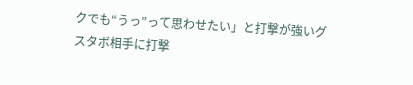クでも“うっ”って思わせたい」と打撃が強いグスタボ相手に打撃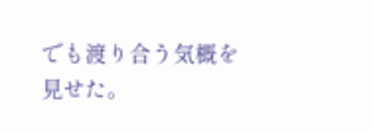でも渡り合う気概を見せた。